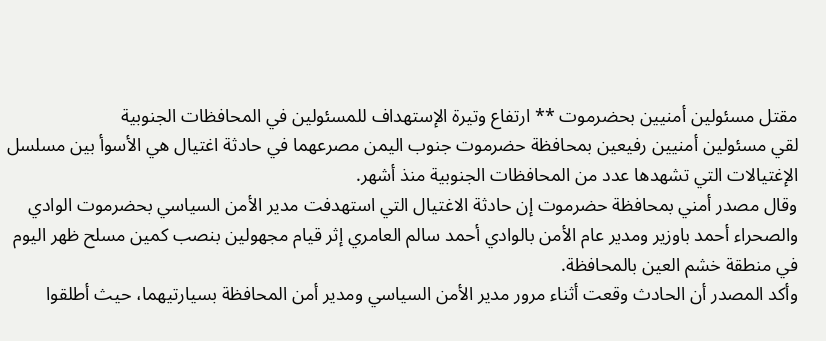مقتل مسئولين أمنيين بحضرموت ** ارتفاع وتيرة الإستهداف للمسئولين في المحافظات الجنوبية
لقي مسئولين أمنيين رفيعين بمحافظة حضرموت جنوب اليمن مصرعهما في حادثة اغتيال هي الأسوأ بين مسلسل الإغتيالات التي تشهدها عدد من المحافظات الجنوبية منذ أشهر.
وقال مصدر أمني بمحافظة حضرموت إن حادثة الاغتيال التي استهدفت مدير الأمن السياسي بحضرموت الوادي والصحراء أحمد باوزير ومدير عام الأمن بالوادي أحمد سالم العامري إثر قيام مجهولين بنصب كمين مسلح ظهر اليوم في منطقة خشم العين بالمحافظة.
وأكد المصدر أن الحادث وقعت أثناء مرور مدير الأمن السياسي ومدير أمن المحافظة بسيارتيهما، حيث أطلقوا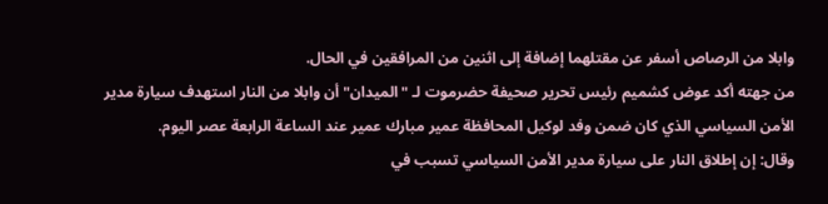وابلا من الرصاص أسفر عن مقتلهما إضافة إلى اثنين من المرافقين في الحال.
من جهته أكد عوض كشميم رئيس تحرير صحيفة حضرموت لـ "الميدان" أن وابلا من النار استهدف سيارة مدير الأمن السياسي الذي كان ضمن وفد لوكيل المحافظة عمير مبارك عمير عند الساعة الرابعة عصر اليوم.
وقال: إن إطلاق النار على سيارة مدير الأمن السياسي تسبب في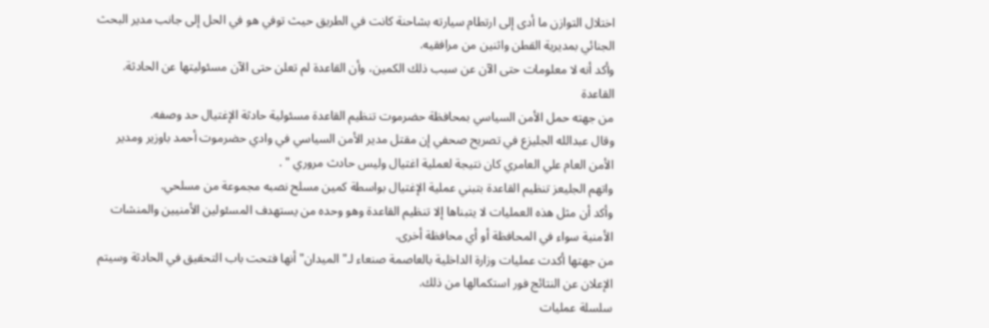اختلال التوازن ما أدى إلى ارتطام سيارته بشاحنة كانت في الطريق حيث توفي هو في الحل إلى جانب مدير البحث الجنائي بمديرية القطن واثنين من مرافقيه.
وأكد أنه لا معلومات حتى الآن عن سبب ذلك الكمين، وأن القاعدة لم تعلن حتى الآن مسئوليتها عن الحادثة.
القاعدة
من جهته حمل الأمن السياسي بمحافظة حضرموت تنظيم القاعدة مسئولية حادثة الإغتيال حد وصفه.
وقال عبدالله الجليزع في تصريح صحفي إن مقتل مدير الأمن السياسي في وادي حضرموت أحمد باوزير ومدير الأمن العام علي العامري كان نتيجة لعملية اغتيال وليس حادث مروري " .
واتهم الجليعز تنظيم القاعدة بتبني عملية الإغتيال بواسطة كمين مسلح نصبه مجموعة من مسلحي.
وأكد أن مثل هذه العمليات لا يتبناها إلا تنظيم القاعدة وهو وحده من يستهدف المسئولين الأمنيين والمنشات الأمنية سواء في المحافظة أو أي محافظة أخرى.
من جهتها أكدت عمليات وزارة الداخلية بالعاصمة صنعاء لـ"الميدان" أنها فتحت باب التحقيق في الحادثة وسيتم الإعلان عن النتائج فور استكمالها من ذلك.
سلسلة عمليات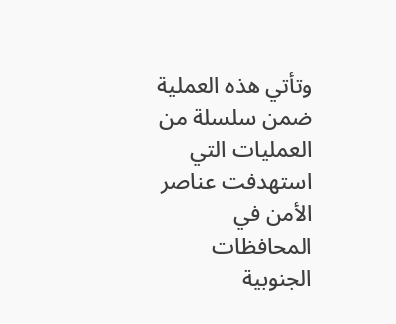وتأتي هذه العملية ضمن سلسلة من العمليات التي استهدفت عناصر الأمن في المحافظات الجنوبية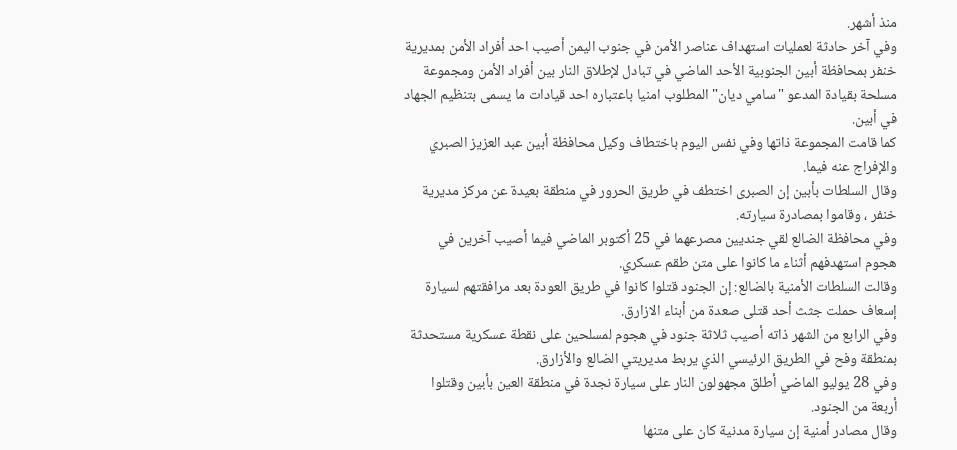منذ أشهر.
وفي آخر حادثة لعمليات استهداف عناصر الأمن في جنوب اليمن أصيب احد أفراد الأمن بمديرية خنفر بمحافظة أبين الجنوبية الأحد الماضي في تبادل لإطلاق النار بين أفراد الأمن ومجموعة مسلحة بقيادة المدعو "سامي ديان" المطلوب امنيا باعتباره احد قيادات ما يسمى بتنظيم الجهاد في أبين.
كما قامت المجموعة ذاتها وفي نفس اليوم باختطاف وكيل محافظة أبين عبد العزيز الصبري والإفراج عنه فيما.
وقال السلطات بأبين إن الصبرى اختطف في طريق الحرور في منطقة بعيدة عن مركز مديرية خنفر ، وقاموا بمصادرة سيارته.
وفي محافظة الضالع لقي جنديين مصرعهما في 25 أكتوبر الماضي فيما أصيب آخرين في هجوم استهدفهم أثناء ما كانوا على متن طقم عسكري.
وقالت السلطات الأمنية بالضالع: إن الجنود قتلوا كانوا في طريق العودة بعد مرافقتهم لسيارة إسعاف حملت جثث أحد قتلى صعدة من أبناء الازارق.
وفي الرابع من الشهر ذاته أصيب ثلاثة جنود في هجوم لمسلحين على نقطة عسكرية مستحدثة بمنطقة وفح في الطريق الرئيسي الذي يربط مديريتي الضالع والأزارق.
وفي 28 يوليو الماضي أطلق مجهولون النار على سيارة نجدة في منطقة العين بأبين وقتلوا أربعة من الجنود.
وقال مصادر أمنية إن سيارة مدنية كان على متنها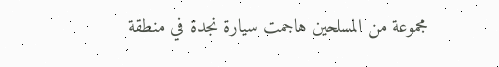مجموعة من المسلحين هاجمت سيارة نجدة في منطقة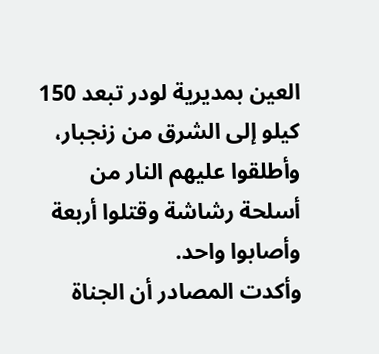العين بمديرية لودر تبعد 150 كيلو إلى الشرق من زنجبار، وأطلقوا عليهم النار من أسلحة رشاشة وقتلوا أربعة وأصابوا واحد.
وأكدت المصادر أن الجناة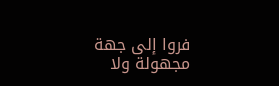فروا إلى جهة مجهولة ولا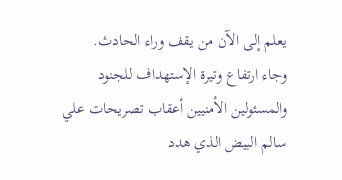يعلم إلى الآن من يقف وراء الحادث.
وجاء ارتفاع وتيرة الإستهداف للجنود والمسئولين الأمنيين أعقاب تصريحات علي سالم البيض الذي هدد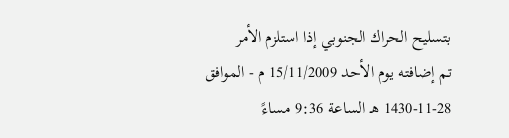بتسليح الحراك الجنوبي إذا استلزم الأمر
تم إضافته يوم الأحد 15/11/2009 م - الموافق 28-11-1430 هـ الساعة 9:36 مساءً